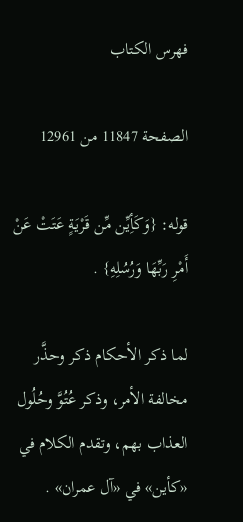فهرس الكتاب

الصفحة 11847 من 12961

قوله: {وَكَأِيِّن مِّن قَرْيَةٍ عَتَتْ عَنْ أَمْرِ رَبِّهَا وَرُسُلِهِ} .

لما ذكر الأحكام ذكر وحذَّر مخالفة الأمر، وذكر عُتُوَّ وحُلُول العذاب بهم، وتقدم الكلام في «كأين» في «آل عمران» .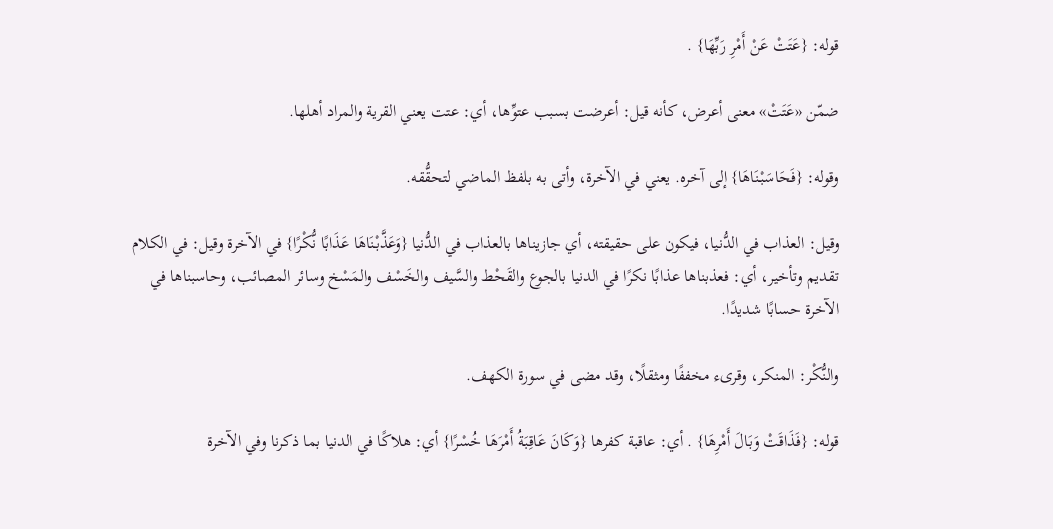قوله: {عَتَتْ عَنْ أَمْرِ رَبِّهَا} .

ضمّن «عَتَتْ» معنى أعرض، كأنه قيل: أعرضت بسبب عتوِّها، أي: عتت يعني القرية والمراد أهلها.

وقوله: {فَحَاسَبْنَاهَا} إلى آخره. يعني في الآخرة، وأتى به بلفظ الماضي لتحقُّقه.

وقيل: العذاب في الدُّنيا، فيكون على حقيقته، أي جازيناها بالعذاب في الدُّنيا {وَعَذَّبْنَاهَا عَذَابًا نُّكْرًا} في الآخرة وقيل: في الكلام تقديم وتأخير، أي: فعذبناها عذابًا نكرًا في الدنيا بالجوع والقَحْط والسَّيف والخَسْف والمَسْخ وسائر المصائب، وحاسبناها في الآخرة حسابًا شديدًا.

والنُّكْر: المنكر، وقرىء مخففًا ومثقلًا، وقد مضى في سورة الكهف.

قوله: {فَذَاقَتْ وَبَالَ أَمْرِهَا} . أي: عاقبة كفرها {وَكَانَ عَاقِبَةُ أَمْرَهَا خُسْرًا} أي: هلاكًا في الدنيا بما ذكرنا وفي الآخرة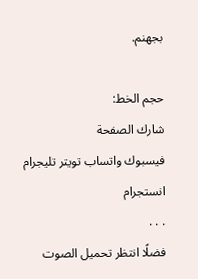بجهنم.

حجم الخط:
شارك الصفحة
فيسبوك واتساب تويتر تليجرام انستجرام
. . .
فضلًا انتظر تحميل الصوت